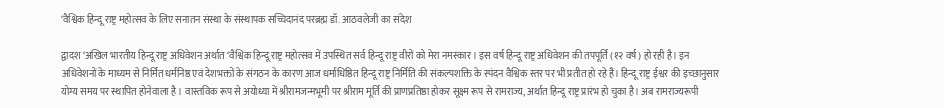‘वैश्विक हिन्दू राष्ट्र महोत्सव के लिए सनातन संस्था के संस्थापक सच्चिदानंद परब्रह्म डॉ. आठवलेजी का संदेश

द्वादश ‘अखिल भारतीय हिन्दू राष्ट्र अधिवेशन अर्थात ‘वैश्विक हिन्दू राष्ट्र महोत्सव में उपस्थित सर्व हिन्दू राष्ट्र वीरों को मेरा नमस्कार । इस वर्ष हिन्दू राष्ट्र अधिवेशन की तपपूर्ति (१२ वर्ष) हो रही है। इन अधिवेशनों के माध्यम से निर्मित धर्मनिष्ठ एवं देशभक्तों के संगठन के कारण आज धर्माधिष्ठित हिन्दू राष्ट्र निर्मिति की संकल्पशक्ति के स्पंदन वैश्विक स्तर पर भी प्रतीत हो रहे हैं। हिन्दू राष्ट्र ईश्वर की इच्छानुसार योग्य समय पर स्थापित होनेवाला है । वास्तविक रूप से अयोध्या में श्रीरामजन्मभूमी पर श्रीराम मूर्ति की प्राणप्रतिष्ठा होकर सूक्ष्म रूप से रामराज्य, अर्थात हिन्दू राष्ट्र प्रारंभ हो चुका है। अब रामराज्यरूपी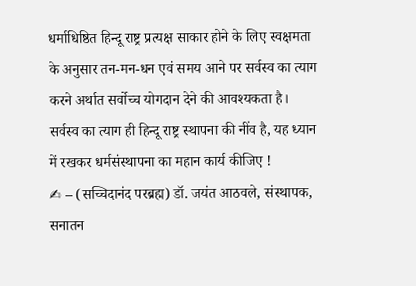धर्माधिष्ठित हिन्दू राष्ट्र प्रत्यक्ष साकार होने के लिए स्वक्षमता के अनुसार तन-मन-धन एवं समय आने पर सर्वस्व का त्याग करने अर्थात सर्वोच्च योगदान देने की आवश्यकता है। सर्वस्व का त्याग ही हिन्दू राष्ट्र स्थापना की नींव है, यह ध्यान में रखकर धर्मसंस्थापना का महान कार्य कीजिए !
✍ – (सच्चिदानंद परब्रह्म) डॉ. जयंत आठवले, संस्थापक, सनातन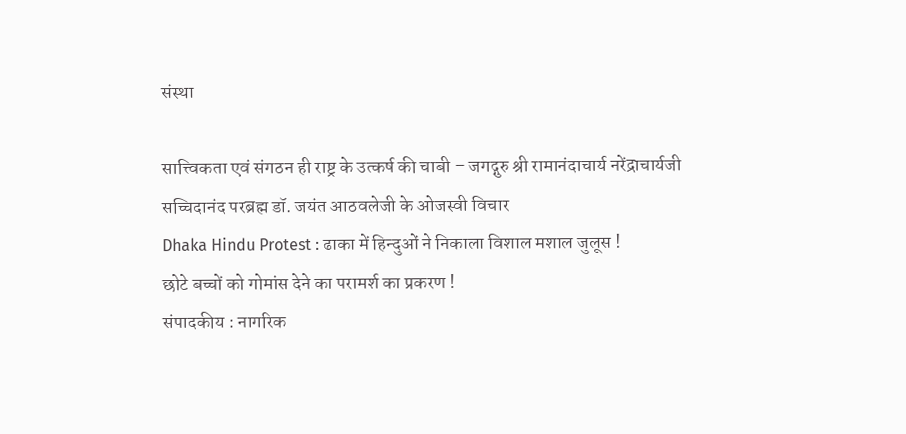संस्था

सात्त्विकता एवं संगठन ही राष्ट्र के उत्कर्ष की चाबी – जगद्गुरु श्री रामानंदाचार्य नरेंद्राचार्यजी
सच्चिदानंद परब्रह्म डॉ. जयंत आठवलेजी के ओजस्वी विचार
Dhaka Hindu Protest : ढाका में हिन्दुओं ने निकाला विशाल मशाल जुलूस !
छोटे बच्चों को गोमांस देने का परामर्श का प्रकरण !
संपादकीय : नागरिक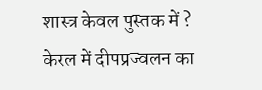शास्त्र केवल पुस्तक में ?
केरल में दीपप्रज्वलन का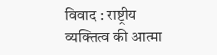विवाद : राष्ट्रीय व्यक्तित्व की आत्मा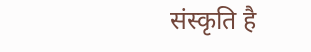संस्कृति है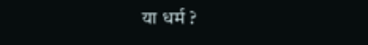या धर्म ?